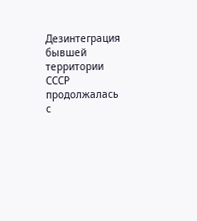Дезинтеграция бывшей территории СССР продолжалась с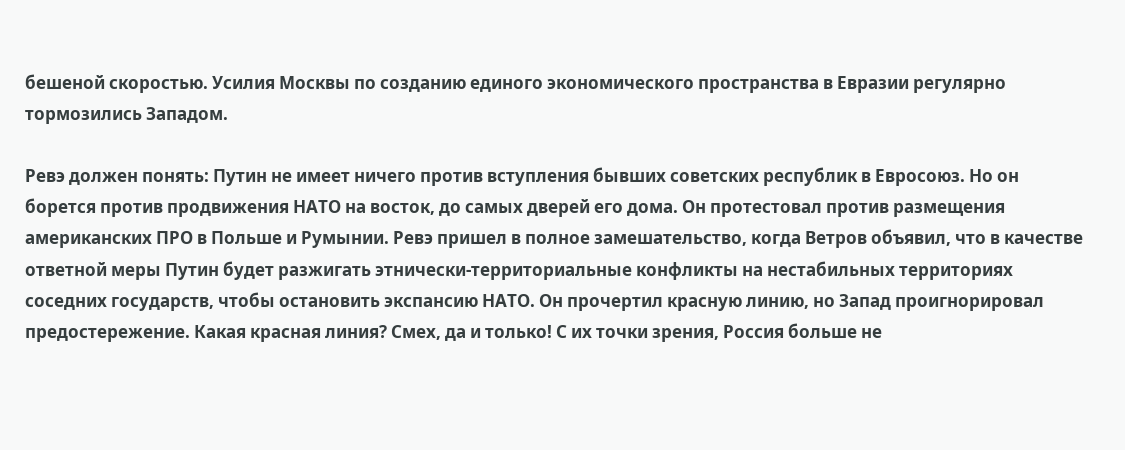бешеной скоростью. Усилия Москвы по созданию единого экономического пространства в Евразии регулярно тормозились Западом.

Ревэ должен понять: Путин не имеет ничего против вступления бывших советских республик в Евросоюз. Но он борется против продвижения НАТО на восток, до самых дверей его дома. Он протестовал против размещения американских ПРО в Польше и Румынии. Ревэ пришел в полное замешательство, когда Ветров объявил, что в качестве ответной меры Путин будет разжигать этнически-территориальные конфликты на нестабильных территориях соседних государств, чтобы остановить экспансию НАТО. Он прочертил красную линию, но Запад проигнорировал предостережение. Какая красная линия? Смех, да и только! С их точки зрения, Россия больше не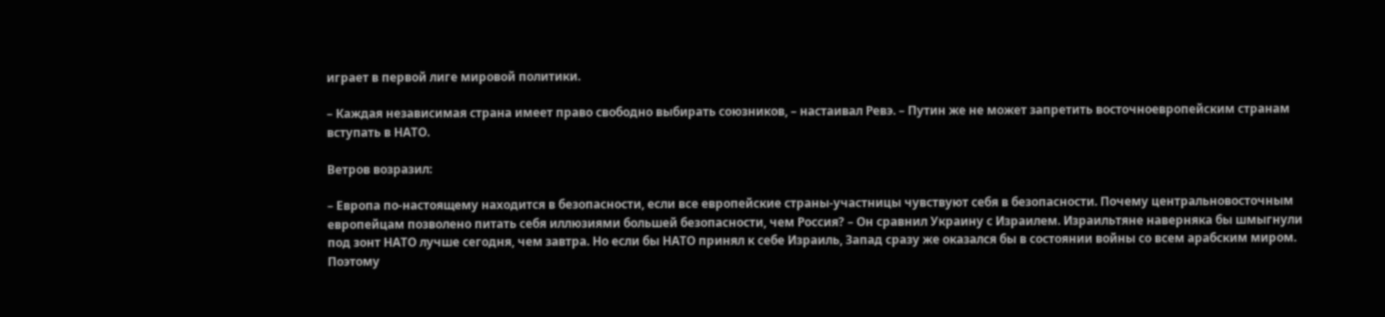играет в первой лиге мировой политики.

– Каждая независимая страна имеет право свободно выбирать союзников, – настаивал Ревэ. – Путин же не может запретить восточноевропейским странам вступать в НАТО.

Ветров возразил:

– Европа по-настоящему находится в безопасности, если все европейские страны-участницы чувствуют себя в безопасности. Почему центральновосточным европейцам позволено питать себя иллюзиями большей безопасности, чем Россия? – Он сравнил Украину с Израилем. Израильтяне наверняка бы шмыгнули под зонт НАТО лучше сегодня, чем завтра. Но если бы НАТО принял к себе Израиль, Запад сразу же оказался бы в состоянии войны со всем арабским миром. Поэтому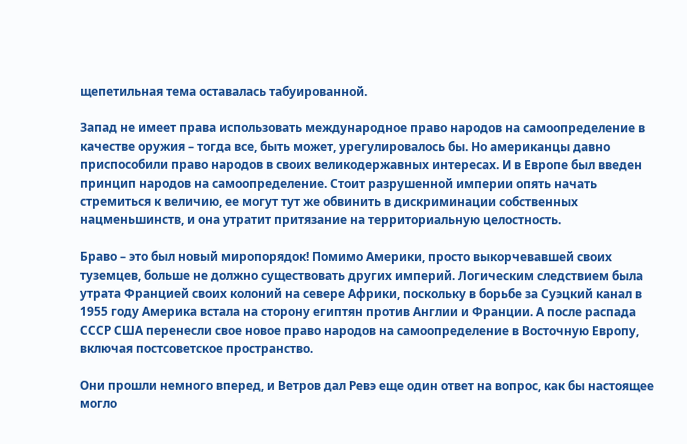щепетильная тема оставалась табуированной.

Запад не имеет права использовать международное право народов на самоопределение в качестве оружия – тогда все, быть может, урегулировалось бы. Но американцы давно приспособили право народов в своих великодержавных интересах. И в Европе был введен принцип народов на самоопределение. Стоит разрушенной империи опять начать стремиться к величию, ее могут тут же обвинить в дискриминации собственных нацменьшинств, и она утратит притязание на территориальную целостность.

Браво – это был новый миропорядок! Помимо Америки, просто выкорчевавшей своих туземцев, больше не должно существовать других империй. Логическим следствием была утрата Францией своих колоний на севере Африки, поскольку в борьбе за Суэцкий канал в 1955 году Америка встала на сторону египтян против Англии и Франции. А после распада СССР США перенесли свое новое право народов на самоопределение в Восточную Европу, включая постсоветское пространство.

Они прошли немного вперед, и Ветров дал Ревэ еще один ответ на вопрос, как бы настоящее могло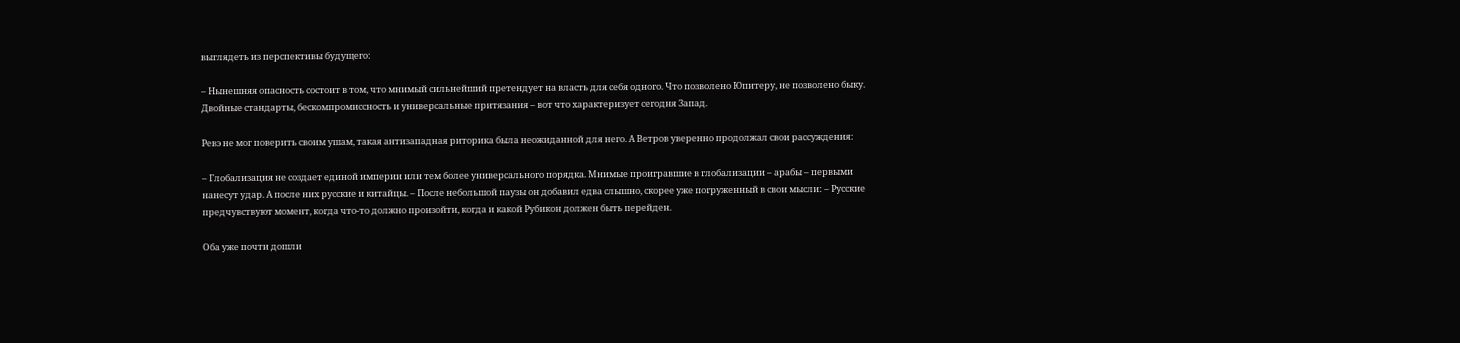выглядеть из перспективы будущего:

– Нынешняя опасность состоит в том, что мнимый сильнейший претендует на власть для себя одного. Что позволено Юпитеру, не позволено быку. Двойные стандарты, бескомпромиссность и универсальные притязания – вот что характеризует сегодня Запад.

Ревэ не мог поверить своим ушам, такая антизападная риторика была неожиданной для него. А Ветров уверенно продолжал свои рассуждения:

– Глобализация не создает единой империи или тем более универсального порядка. Мнимые проигравшие в глобализации – арабы – первыми нанесут удар. А после них русские и китайцы. – После небольшой паузы он добавил едва слышно, скорее уже погруженный в свои мысли: – Русские предчувствуют момент, когда что-то должно произойти, когда и какой Рубикон должен быть перейден.

Оба уже почти дошли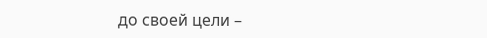до своей цели –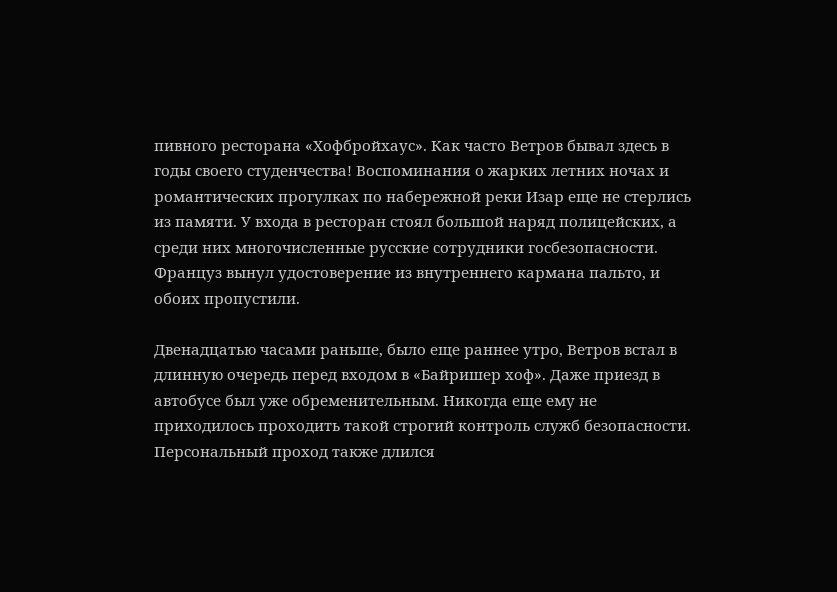пивного ресторана «Хофбройхаус». Как часто Ветров бывал здесь в годы своего студенчества! Воспоминания о жарких летних ночах и романтических прогулках по набережной реки Изар еще не стерлись из памяти. У входа в ресторан стоял большой наряд полицейских, а среди них многочисленные русские сотрудники госбезопасности. Француз вынул удостоверение из внутреннего кармана пальто, и обоих пропустили.

Двенадцатью часами раньше, было еще раннее утро, Ветров встал в длинную очередь перед входом в «Байришер хоф». Даже приезд в автобусе был уже обременительным. Никогда еще ему не приходилось проходить такой строгий контроль служб безопасности. Персональный проход также длился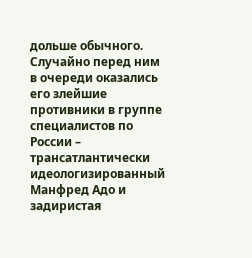дольше обычного. Случайно перед ним в очереди оказались его злейшие противники в группе специалистов по России – трансатлантически идеологизированный Манфред Адо и задиристая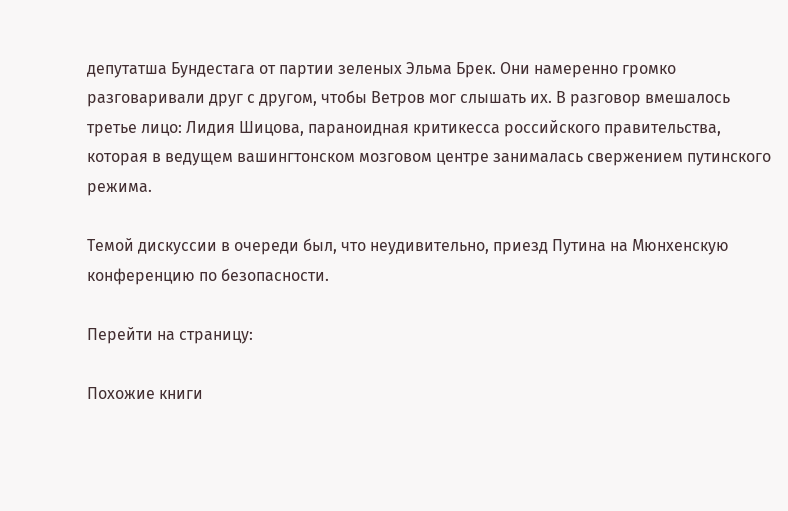депутатша Бундестага от партии зеленых Эльма Брек. Они намеренно громко разговаривали друг с другом, чтобы Ветров мог слышать их. В разговор вмешалось третье лицо: Лидия Шицова, параноидная критикесса российского правительства, которая в ведущем вашингтонском мозговом центре занималась свержением путинского режима.

Темой дискуссии в очереди был, что неудивительно, приезд Путина на Мюнхенскую конференцию по безопасности.

Перейти на страницу:

Похожие книги